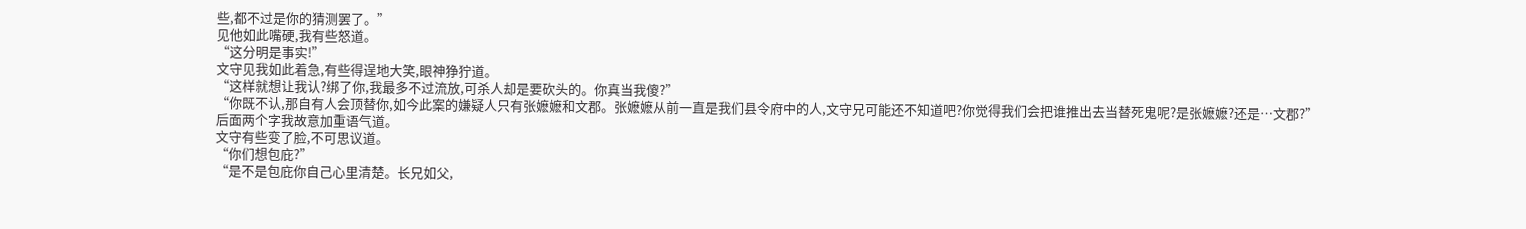些,都不过是你的猜测罢了。”
见他如此嘴硬,我有些怒道。
“这分明是事实!”
文守见我如此着急,有些得逞地大笑,眼神狰狞道。
“这样就想让我认?绑了你,我最多不过流放,可杀人却是要砍头的。你真当我傻?”
“你既不认,那自有人会顶替你,如今此案的嫌疑人只有张嬷嬷和文郡。张嬷嬷从前一直是我们县令府中的人,文守兄可能还不知道吧?你觉得我们会把谁推出去当替死鬼呢?是张嬷嬷?还是…文郡?”
后面两个字我故意加重语气道。
文守有些变了脸,不可思议道。
“你们想包庇?”
“是不是包庇你自己心里清楚。长兄如父,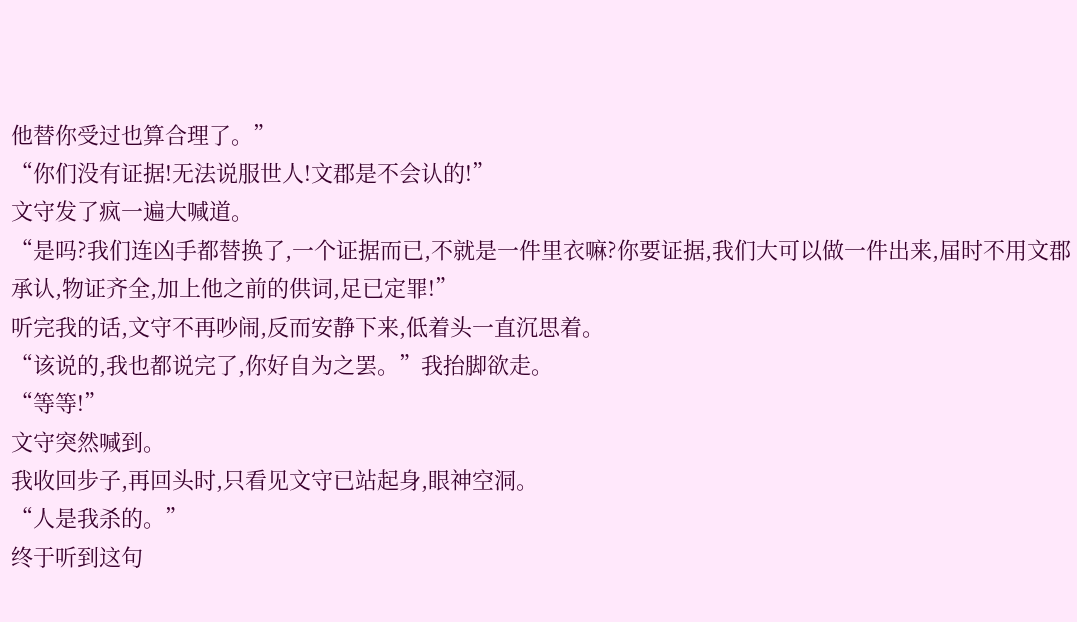他替你受过也算合理了。”
“你们没有证据!无法说服世人!文郡是不会认的!”
文守发了疯一遍大喊道。
“是吗?我们连凶手都替换了,一个证据而已,不就是一件里衣嘛?你要证据,我们大可以做一件出来,届时不用文郡承认,物证齐全,加上他之前的供词,足已定罪!”
听完我的话,文守不再吵闹,反而安静下来,低着头一直沉思着。
“该说的,我也都说完了,你好自为之罢。”我抬脚欲走。
“等等!”
文守突然喊到。
我收回步子,再回头时,只看见文守已站起身,眼神空洞。
“人是我杀的。”
终于听到这句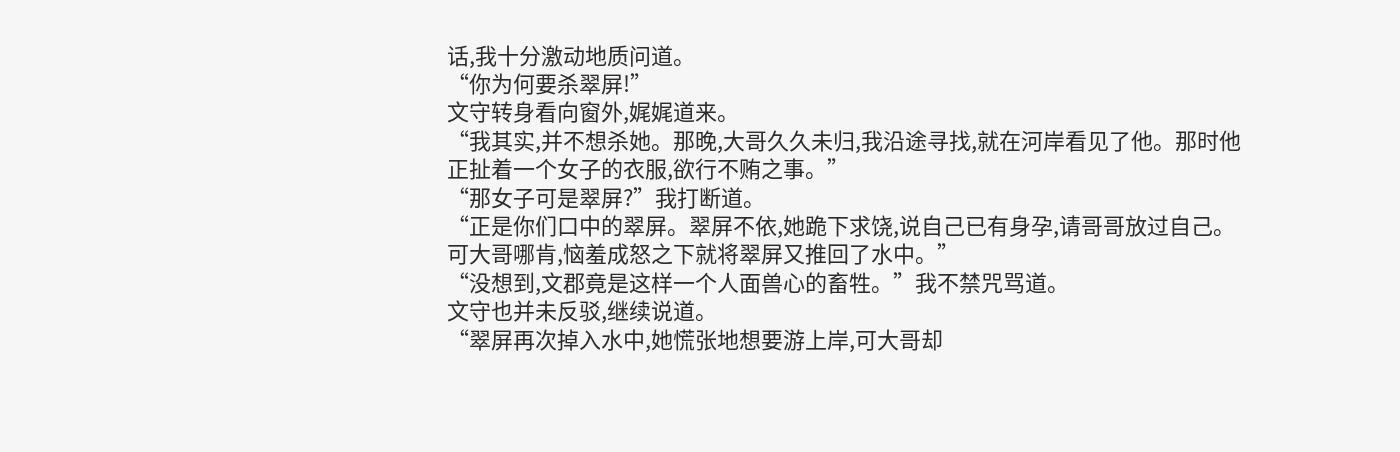话,我十分激动地质问道。
“你为何要杀翠屏!”
文守转身看向窗外,娓娓道来。
“我其实,并不想杀她。那晚,大哥久久未归,我沿途寻找,就在河岸看见了他。那时他正扯着一个女子的衣服,欲行不贿之事。”
“那女子可是翠屏?”我打断道。
“正是你们口中的翠屏。翠屏不依,她跪下求饶,说自己已有身孕,请哥哥放过自己。可大哥哪肯,恼羞成怒之下就将翠屏又推回了水中。”
“没想到,文郡竟是这样一个人面兽心的畜牲。”我不禁咒骂道。
文守也并未反驳,继续说道。
“翠屏再次掉入水中,她慌张地想要游上岸,可大哥却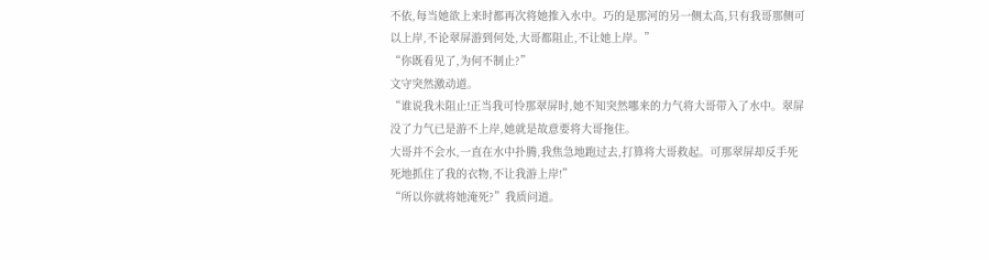不依,每当她欲上来时都再次将她推入水中。巧的是那河的另一侧太高,只有我哥那侧可以上岸,不论翠屏游到何处,大哥都阻止,不让她上岸。”
“你既看见了,为何不制止?”
文守突然激动道。
“谁说我未阻止!正当我可怜那翠屏时,她不知突然哪来的力气将大哥带入了水中。翠屏没了力气已是游不上岸,她就是故意要将大哥拖住。
大哥并不会水,一直在水中扑腾,我焦急地跑过去,打算将大哥救起。可那翠屏却反手死死地抓住了我的衣物,不让我游上岸!”
“所以你就将她淹死?”我质问道。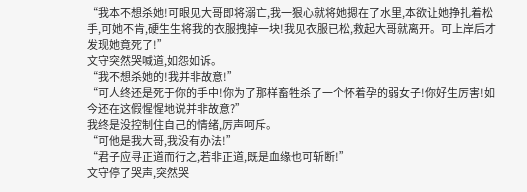“我本不想杀她!可眼见大哥即将溺亡,我一狠心就将她摁在了水里,本欲让她挣扎着松手,可她不肯,硬生生将我的衣服拽掉一块!我见衣服已松,救起大哥就离开。可上岸后才发现她竟死了!”
文守突然哭喊道,如怨如诉。
“我不想杀她的!我并非故意!”
“可人终还是死于你的手中!你为了那样畜牲杀了一个怀着孕的弱女子!你好生厉害!如今还在这假惺惺地说并非故意?”
我终是没控制住自己的情绪,厉声呵斥。
“可他是我大哥,我没有办法!”
“君子应寻正道而行之,若非正道,既是血缘也可斩断!”
文守停了哭声,突然哭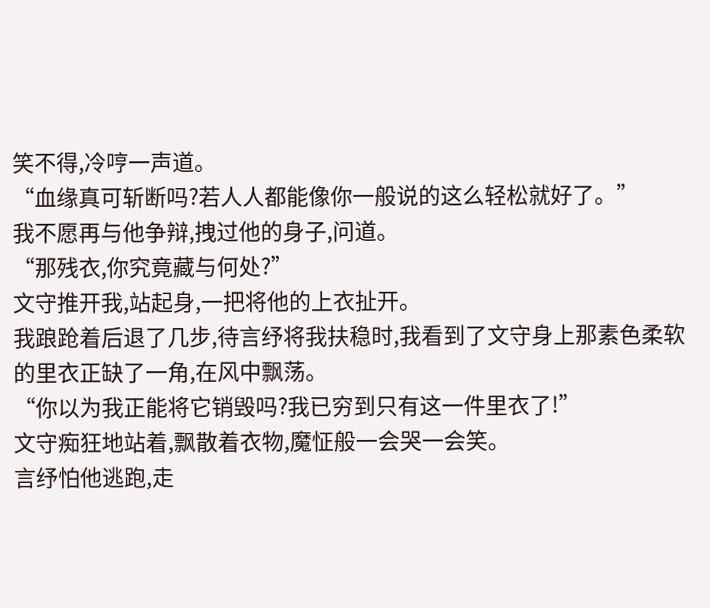笑不得,冷哼一声道。
“血缘真可斩断吗?若人人都能像你一般说的这么轻松就好了。”
我不愿再与他争辩,拽过他的身子,问道。
“那残衣,你究竟藏与何处?”
文守推开我,站起身,一把将他的上衣扯开。
我踉跄着后退了几步,待言纾将我扶稳时,我看到了文守身上那素色柔软的里衣正缺了一角,在风中飘荡。
“你以为我正能将它销毁吗?我已穷到只有这一件里衣了!”
文守痴狂地站着,飘散着衣物,魔怔般一会哭一会笑。
言纾怕他逃跑,走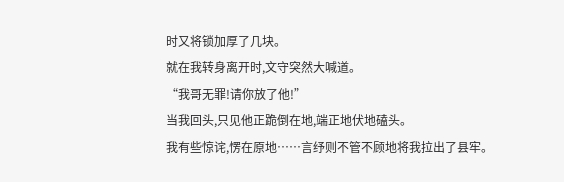时又将锁加厚了几块。
就在我转身离开时,文守突然大喊道。
“我哥无罪!请你放了他!”
当我回头,只见他正跪倒在地,端正地伏地磕头。
我有些惊诧,愣在原地……言纾则不管不顾地将我拉出了县牢。